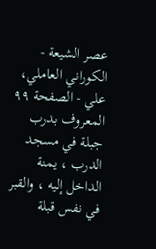عصر الشيعة - الكوراني العاملي، علي - الصفحة ٩٩
المعروف بدرب جبلة في مسجد الدرب ، يمنة الداخل إليه ، والقبر في نفس قبلة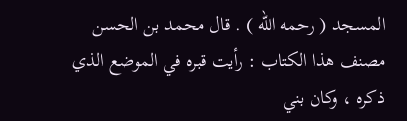المسجد ( رحمه الله ) . قال محمد بن الحسن مصنف هذا الكتاب : رأيت قبره في الموضع الذي ذكره ، وكان بني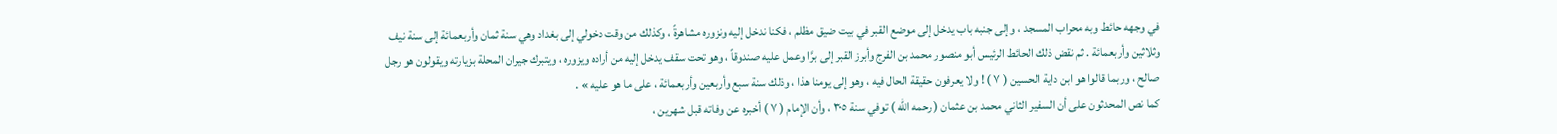في وجهه حائط وبه محراب المسجد ، وإلى جنبه باب يدخل إلى موضع القبر في بيت ضيق مظلم ، فكنا ندخل إليه ونزوره مشاهرةً ، وكذلك من وقت دخولي إلى بغداد وهي سنة ثمان وأربعمائة إلى سنة نيف وثلاثين وأربعمائة . ثم نقض ذلك الحائط الرئيس أبو منصور محمد بن الفرج وأبرز القبر إلى برَّا وعمل عليه صندوقاً ، وهو تحت سقف يدخل إليه من أراده ويزوره ، ويتبرك جيران المحلة بزيارته ويقولون هو رجل صالح ، وربما قالوا هو ابن داية الحسين ( ٧ ) ! ولا يعرفون حقيقة الحال فيه ، وهو إلى يومنا هذا ، وذلك سنة سبع وأربعين وأربعمائة ، على ما هو عليه » .
كما نص المحدثون على أن السفير الثاني محمد بن عثمان ( رحمه الله ) توفي سنة ٣٠٥ ، وأن الإمام ( ٧ ) أخبره عن وفاته قبل شهرين ،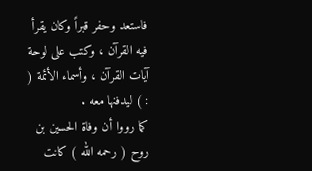فاستعد وحفر قبراً وكان يقرأ فيه القرآن ، وكتب على لوحة آيات القرآن ، وأسماء الأئمة ( : ) ليدفنها معه .
كما رووا أن وفاة الحسين بن روح ( رحمه الله ) كانت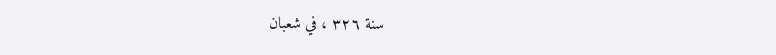سنة ٣٢٦ ، في شعبان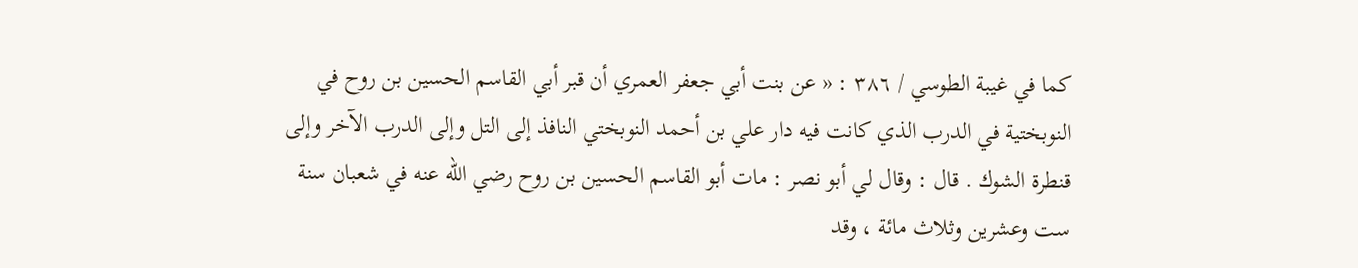كما في غيبة الطوسي / ٣٨٦ : « عن بنت أبي جعفر العمري أن قبر أبي القاسم الحسين بن روح في النوبختية في الدرب الذي كانت فيه دار علي بن أحمد النوبختي النافذ إلى التل وإلى الدرب الآخر وإلى قنطرة الشوك . قال : وقال لي أبو نصر : مات أبو القاسم الحسين بن روح رضي الله عنه في شعبان سنة ست وعشرين وثلاث مائة ، وقد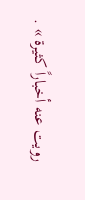رويت عنه أخباراً كثيرة » .